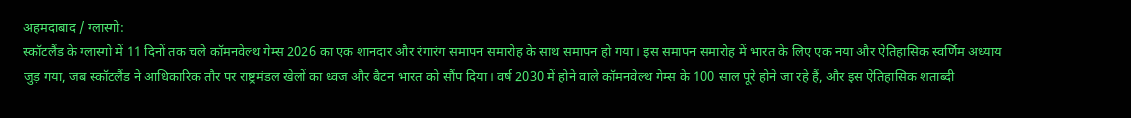अहमदाबाद / ग्लास्गो:
स्कॉटलैंड के ग्लास्गो में 11 दिनों तक चले कॉमनवेल्थ गेम्स 2026 का एक शानदार और रंगारंग समापन समारोह के साथ समापन हो गया। इस समापन समारोह में भारत के लिए एक नया और ऐतिहासिक स्वर्णिम अध्याय जुड़ गया, जब स्कॉटलैंड ने आधिकारिक तौर पर राष्ट्रमंडल खेलों का ध्वज और बैटन भारत को सौंप दिया। वर्ष 2030 में होने वाले कॉमनवेल्थ गेम्स के 100 साल पूरे होने जा रहे हैं, और इस ऐतिहासिक शताब्दी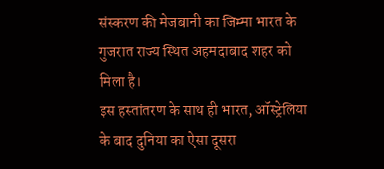संस्करण की मेजबानी का जिम्मा भारत के गुजरात राज्य स्थित अहमदाबाद शहर को मिला है।
इस हस्तांतरण के साथ ही भारत, ऑस्ट्रेलिया के बाद दुनिया का ऐसा दूसरा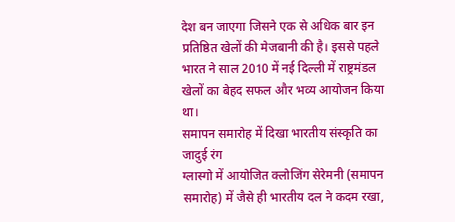देश बन जाएगा जिसने एक से अधिक बार इन प्रतिष्ठित खेलों की मेजबानी की है। इससे पहले भारत ने साल 2010 में नई दिल्ली में राष्ट्रमंडल खेलों का बेहद सफल और भव्य आयोजन किया था।
समापन समारोह में दिखा भारतीय संस्कृति का जादुई रंग
ग्लास्गो में आयोजित क्लोजिंग सेरेमनी (समापन समारोह) में जैसे ही भारतीय दल ने कदम रखा,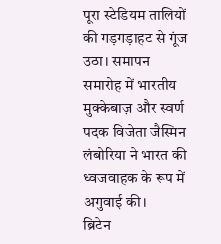पूरा स्टेडियम तालियों की गड़गड़ाहट से गूंज उठा। समापन समारोह में भारतीय मुक्केबाज़ और स्वर्ण पदक विजेता जैस्मिन लंबोरिया ने भारत की ध्वजवाहक के रूप में अगुवाई की।
ब्रिटेन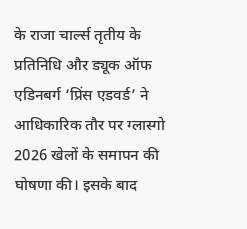के राजा चार्ल्स तृतीय के प्रतिनिधि और ड्यूक ऑफ एडिनबर्ग ‘प्रिंस एडवर्ड’ ने आधिकारिक तौर पर ग्लास्गो 2026 खेलों के समापन की घोषणा की। इसके बाद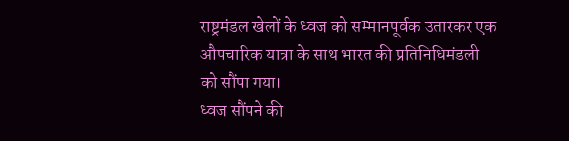राष्ट्रमंडल खेलों के ध्वज को सम्मानपूर्वक उतारकर एक औपचारिक यात्रा के साथ भारत की प्रतिनिधिमंडली को सौंपा गया।
ध्वज सौंपने की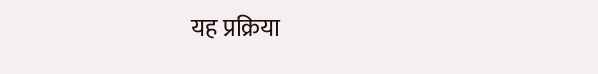यह प्रक्रिया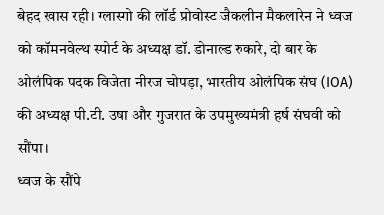बेहद खास रही। ग्लास्गो की लॉर्ड प्रोवोस्ट जैकलीन मैकलारेन ने ध्वज को कॉमनवेल्थ स्पोर्ट के अध्यक्ष डॉ. डोनाल्ड रुकारे, दो बार के ओलंपिक पदक विजेता नीरज चोपड़ा, भारतीय ओलंपिक संघ (IOA) की अध्यक्ष पी.टी. उषा और गुजरात के उपमुख्यमंत्री हर्ष संघवी को सौंपा।
ध्वज के सौंपे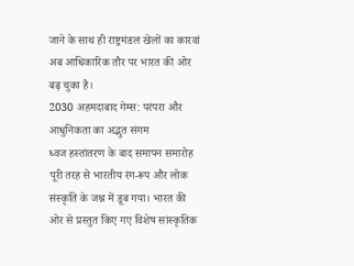जाने के साथ ही राष्ट्रमंडल खेलों का कारवां अब आधिकारिक तौर पर भारत की ओर बढ़ चुका है।
2030 अहमदाबाद गेम्स: परंपरा और आधुनिकता का अद्भुत संगम
ध्वज हस्तांतरण के बाद समापन समारोह पूरी तरह से भारतीय रंग-रूप और लोक संस्कृति के जश्न में डूब गया। भारत की ओर से प्रस्तुत किए गए विशेष सांस्कृतिक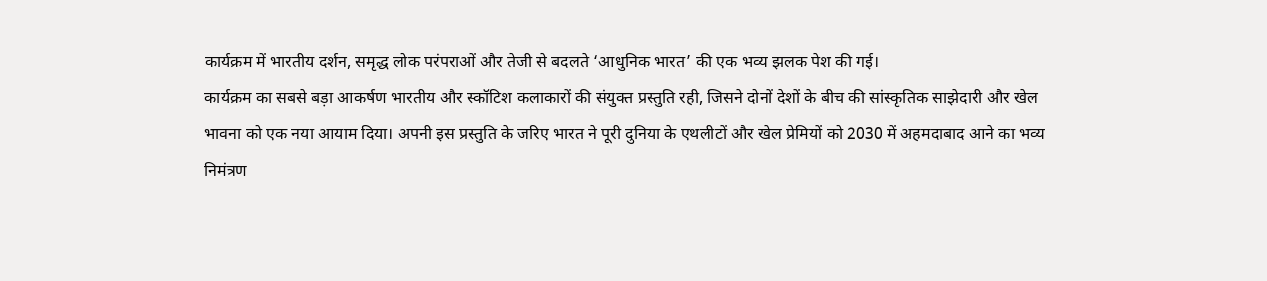कार्यक्रम में भारतीय दर्शन, समृद्ध लोक परंपराओं और तेजी से बदलते ‘आधुनिक भारत’ की एक भव्य झलक पेश की गई।
कार्यक्रम का सबसे बड़ा आकर्षण भारतीय और स्कॉटिश कलाकारों की संयुक्त प्रस्तुति रही, जिसने दोनों देशों के बीच की सांस्कृतिक साझेदारी और खेल भावना को एक नया आयाम दिया। अपनी इस प्रस्तुति के जरिए भारत ने पूरी दुनिया के एथलीटों और खेल प्रेमियों को 2030 में अहमदाबाद आने का भव्य निमंत्रण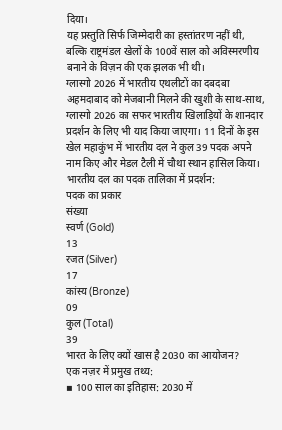दिया।
यह प्रस्तुति सिर्फ जिम्मेदारी का हस्तांतरण नहीं थी, बल्कि राष्ट्रमंडल खेलों के 100वें साल को अविस्मरणीय बनाने के विज़न की एक झलक भी थी।
ग्लास्गो 2026 में भारतीय एथलीटों का दबदबा
अहमदाबाद को मेजबानी मिलने की खुशी के साथ-साथ, ग्लास्गो 2026 का सफर भारतीय खिलाड़ियों के शानदार प्रदर्शन के लिए भी याद किया जाएगा। 11 दिनों के इस खेल महाकुंभ में भारतीय दल ने कुल 39 पदक अपने नाम किए और मेडल टैली में चौथा स्थान हासिल किया।
भारतीय दल का पदक तालिका में प्रदर्शन:
पदक का प्रकार
संख्या
स्वर्ण (Gold)
13
रजत (Silver)
17
कांस्य (Bronze)
09
कुल (Total)
39
भारत के लिए क्यों खास है 2030 का आयोजन?
एक नज़र में प्रमुख तथ्य:
▪ 100 साल का इतिहास: 2030 में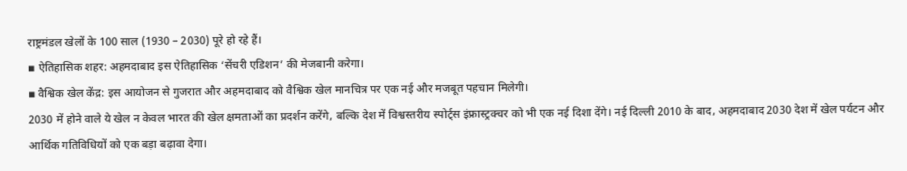राष्ट्रमंडल खेलों के 100 साल (1930 – 2030) पूरे हो रहे हैं।
▪ ऐतिहासिक शहर: अहमदाबाद इस ऐतिहासिक ‘सेंचरी एडिशन’ की मेजबानी करेगा।
▪ वैश्विक खेल केंद्र: इस आयोजन से गुजरात और अहमदाबाद को वैश्विक खेल मानचित्र पर एक नई और मजबूत पहचान मिलेगी।
2030 में होने वाले ये खेल न केवल भारत की खेल क्षमताओं का प्रदर्शन करेंगे, बल्कि देश में विश्वस्तरीय स्पोर्ट्स इंफ्रास्ट्रक्चर को भी एक नई दिशा देंगे। नई दिल्ली 2010 के बाद, अहमदाबाद 2030 देश में खेल पर्यटन और आर्थिक गतिविधियों को एक बड़ा बढ़ावा देगा।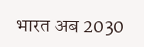भारत अब 2030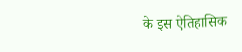के इस ऐतिहासिक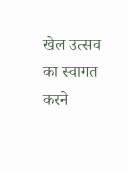खेल उत्सव का स्वागत करने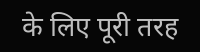के लिए पूरी तरह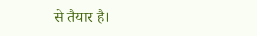से तैयार है।